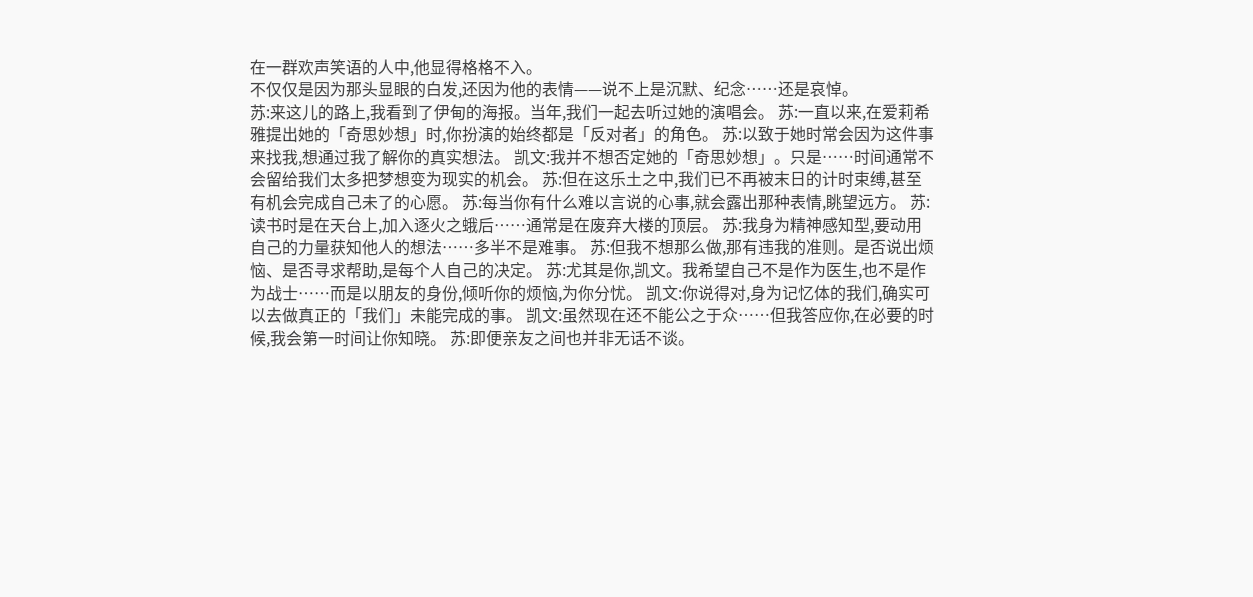在一群欢声笑语的人中,他显得格格不入。
不仅仅是因为那头显眼的白发,还因为他的表情——说不上是沉默、纪念……还是哀悼。
苏:来这儿的路上,我看到了伊甸的海报。当年,我们一起去听过她的演唱会。 苏:一直以来,在爱莉希雅提出她的「奇思妙想」时,你扮演的始终都是「反对者」的角色。 苏:以致于她时常会因为这件事来找我,想通过我了解你的真实想法。 凯文:我并不想否定她的「奇思妙想」。只是……时间通常不会留给我们太多把梦想变为现实的机会。 苏:但在这乐土之中,我们已不再被末日的计时束缚,甚至有机会完成自己未了的心愿。 苏:每当你有什么难以言说的心事,就会露出那种表情,眺望远方。 苏:读书时是在天台上,加入逐火之蛾后……通常是在废弃大楼的顶层。 苏:我身为精神感知型,要动用自己的力量获知他人的想法……多半不是难事。 苏:但我不想那么做,那有违我的准则。是否说出烦恼、是否寻求帮助,是每个人自己的决定。 苏:尤其是你,凯文。我希望自己不是作为医生,也不是作为战士……而是以朋友的身份,倾听你的烦恼,为你分忧。 凯文:你说得对,身为记忆体的我们,确实可以去做真正的「我们」未能完成的事。 凯文:虽然现在还不能公之于众……但我答应你,在必要的时候,我会第一时间让你知晓。 苏:即便亲友之间也并非无话不谈。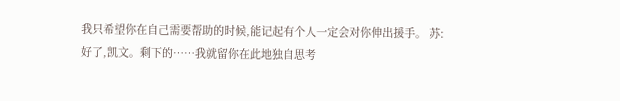我只希望你在自己需要帮助的时候,能记起有个人一定会对你伸出援手。 苏:好了,凯文。剩下的……我就留你在此地独自思考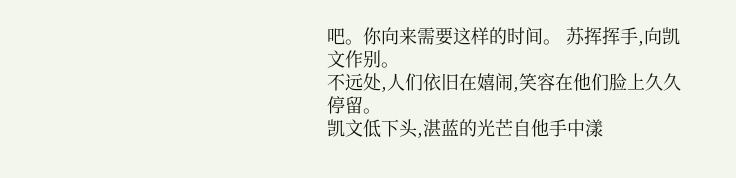吧。你向来需要这样的时间。 苏挥挥手,向凯文作别。
不远处,人们依旧在嬉闹,笑容在他们脸上久久停留。
凯文低下头,湛蓝的光芒自他手中漾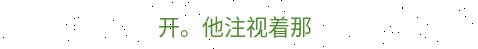开。他注视着那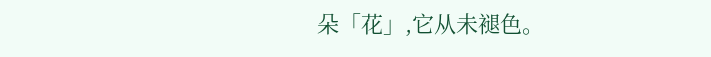朵「花」,它从未褪色。